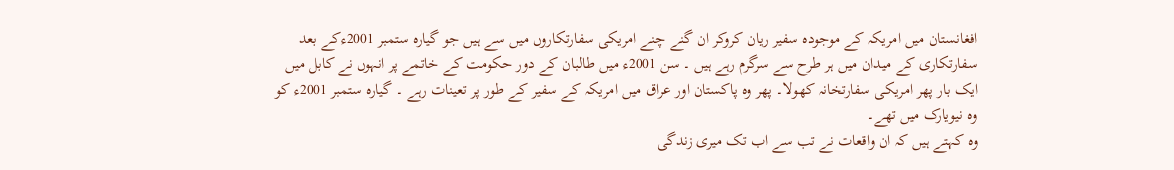افغانستان میں امریکہ کے موجودہ سفیر ریان کروکر ان گنے چنے امریکی سفارتکاروں میں سے ہیں جو گیارہ ستمبر 2001ءکے بعد سفارتکاری کے میدان میں ہر طرح سے سرگرم رہے ہیں ۔ سن 2001ء میں طالبان کے دور حکومت کے خاتمے پر انہوں نے کابل میں ایک بار پھر امریکی سفارتخانہ کھولا۔ پھر وہ پاکستان اور عراق میں امریکہ کے سفیر کے طور پر تعینات رہے ۔ گیارہ ستمبر 2001ء کو وہ نیویارک میں تھے۔
وہ کہتے ہیں کہ ان واقعات نے تب سے اب تک میری زندگی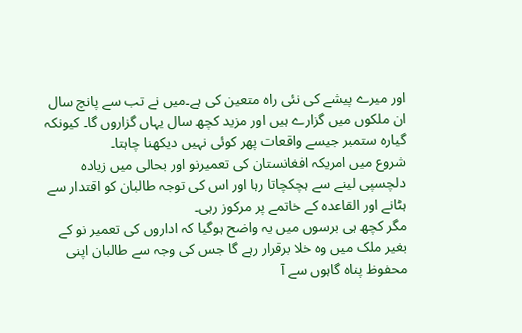اور میرے پیشے کی نئی راہ متعین کی ہے۔میں نے تب سے پانچ سال ان ملکوں میں گزارے ہیں اور مزید کچھ سال یہاں گزاروں گا۔ کیونکہ گیارہ ستمبر جیسے واقعات پھر کوئی نہیں دیکھنا چاہتا۔
شروع میں امریکہ افغانستان کی تعمیرنو اور بحالی میں زیادہ دلچسپی لینے سے ہچکچاتا رہا اور اس کی توجہ طالبان کو اقتدار سے ہٹانے اور القاعدہ کے خاتمے پر مرکوز رہی۔
مگر کچھ ہی برسوں میں یہ واضح ہوگیا کہ اداروں کی تعمیر نو کے بغیر ملک میں وہ خلا برقرار رہے گا جس کی وجہ سے طالبان اپنی محفوظ پناہ گاہوں سے آ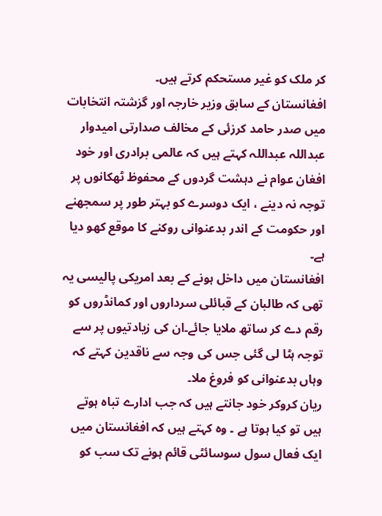کر ملک کو غیر مستحکم کرتے ہیں۔
افغانستان کے سابق وزیر خارجہ اور گزشتہ انتخابات میں صدر حامد کرزئی کے مخالف صدارتی امیدوار عبداللہ عبداللہ کہتے ہیں کہ عالمی برادری اور خود افغان عوام نے دہشت گردوں کے محفوظ ٹھکانوں پر توجہ نہ دینے ، ایک دوسرے کو بہتر طور پر سمجھنے اور حکومت کے اندر بدعنوانی روکنے کا موقع کھو دیا ہے۔
افغانستان میں داخل ہونے کے بعد امریکی پالیسی یہ تھی کہ طالبان کے قبائلی سرداروں اور کمانڈروں کو رقم دے کر ساتھ ملایا جائے۔ان کی زیادتیوں پر سے توجہ ہٹا لی گئی جس کی وجہ سے ناقدین کہتے کہ وہاں بدعنوانی کو فروغ ملا۔
ریان کروکر خود جانتے ہیں کہ جب ادارے تباہ ہوتے ہیں تو کیا ہوتا ہے ۔ وہ کہتے ہیں کہ افغانستان میں ایک فعال سول سوسائٹی قائم ہونے تک سب کو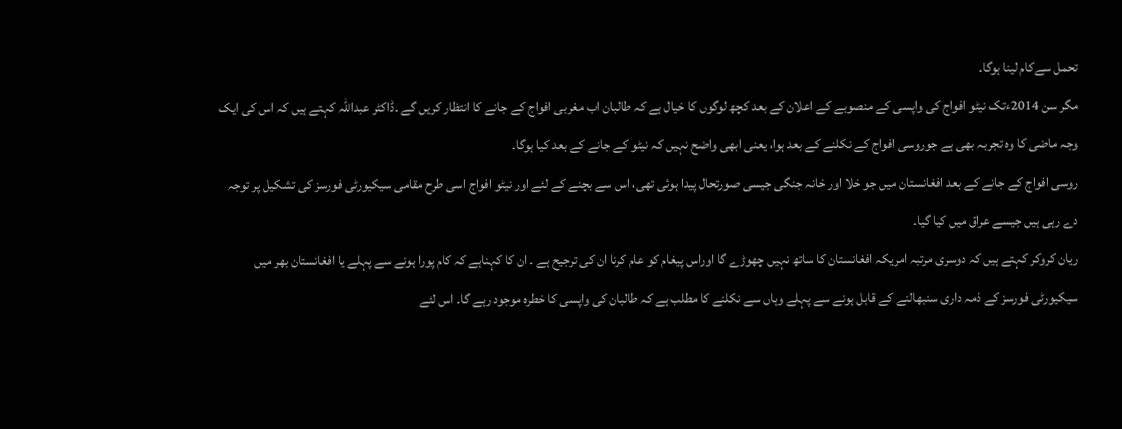تحمل سےکام لینا ہوگا۔
مگر سن 2014ءتک نیٹو افواج کی واپسی کے منصوبے کے اعلان کے بعد کچھ لوگوں کا خیال ہے کہ طالبان اب مغربی افواج کے جانے کا انتظار کریں گے ۔ڈاکٹر عبداللہ کہتے ہیں کہ اس کی ایک وجہ ماضی کا وہ تجربہ بھی ہے جوروسی افواج کے نکلنے کے بعد ہوا، یعنی ابھی واضح نہیں کہ نیٹو کے جانے کے بعد کیا ہوگا۔
روسی افواج کے جانے کے بعد افغانستان میں جو خلا اور خانہ جنگی جیسی صورتحال پیدا ہوئی تھی، اس سے بچنے کے لئے اور نیٹو افواج اسی طرح مقامی سیکیورٹی فورسز کی تشکیل پر توجہ دے رہی ہیں جیسے عراق میں کیا گیا۔
ریان کروکر کہتے ہیں کہ دوسری مرتبہ امریکہ افغانستان کا ساتھ نہیں چھوڑے گا اوراس پیغام کو عام کرنا ان کی ترجیح ہے ۔ ان کا کہناہے کہ کام پورا ہونے سے پہلے یا افغانستان بھر میں سیکیورٹی فورسز کے ذمہ داری سنبھالنے کے قابل ہونے سے پہلے وہاں سے نکلنے کا مطلب ہے کہ طالبان کی واپسی کا خطرہ موجود رہے گا۔ اس لئے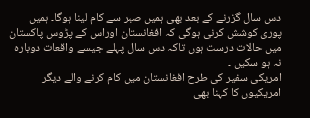دس سال گزرنے کے بعد بھی ہمیں صبر سے کام لینا ہوگا۔ ہمیں پوری کوشش کرنی ہوگی کہ افغانستان اوراس کے پڑوس پاکستان میں حالات درست ہوں تاکہ دس سال پہلے جیسے واقعات دوبارہ نہ ہو سکیں ۔
امریکی سفیر کی طرح افغانستان میں کام کرنے والے دیگر امریکیوں کا کہنا بھی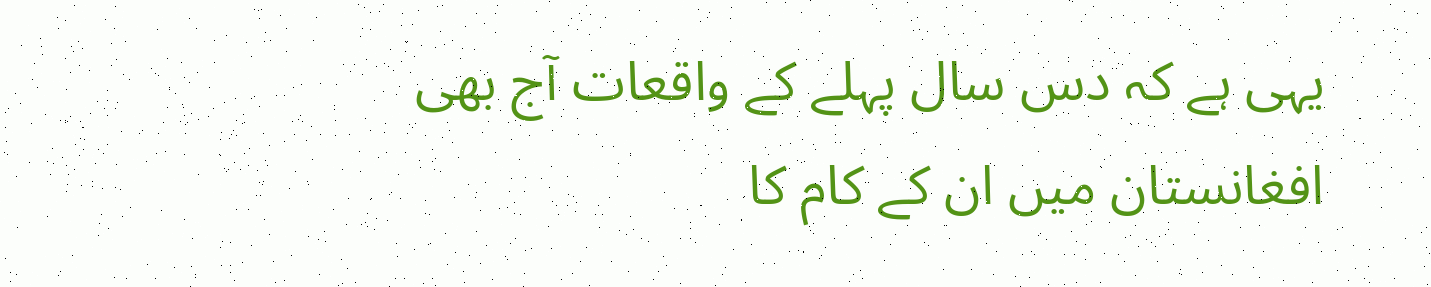یہی ہے کہ دس سال پہلے کے واقعات آج بھی افغانستان میں ان کے کام کا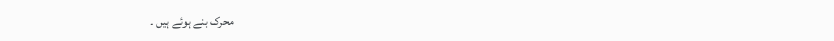محرک بنے ہوئے ہیں ۔